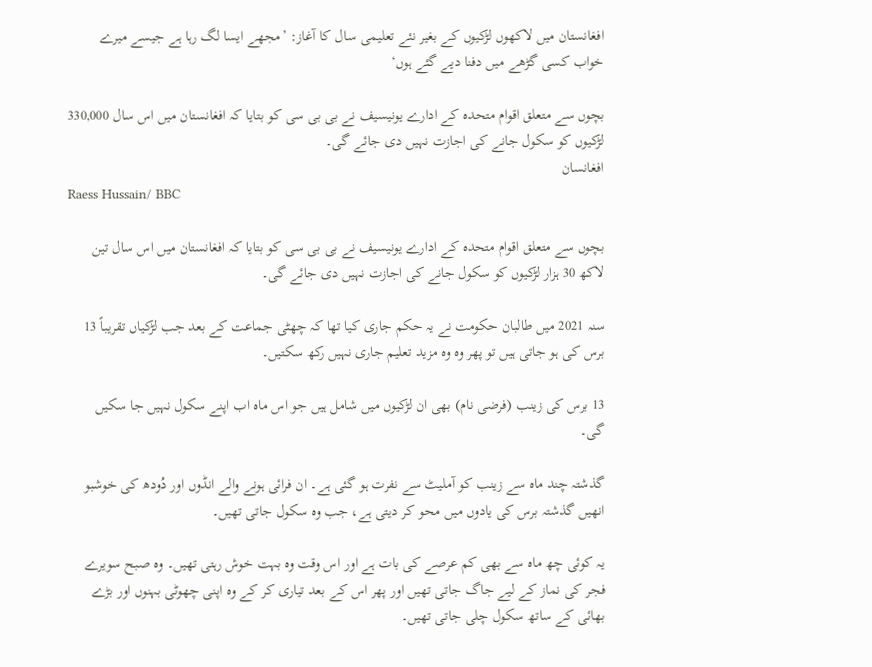افغانستان میں لاکھوں لڑکیوں کے بغیر نئے تعلیمی سال کا آغاز: ’مجھے ایسا لگ رہا ہے جیسے میرے خواب کسی گڑھے میں دفنا دیے گئے ہوں‘

بچوں سے متعلق اقوام متحدہ کے ادارے یونیسیف نے بی بی سی کو بتایا کہ افغانستان میں اس سال 330,000 لڑکیوں کو سکول جانے کی اجازت نہیں دی جائے گی۔
افغانسان
Raess Hussain/ BBC

بچوں سے متعلق اقوام متحدہ کے ادارے یونیسیف نے بی بی سی کو بتایا کہ افغانستان میں اس سال تین لاکھ 30 ہزار لڑکیوں کو سکول جانے کی اجازت نہیں دی جائے گی۔

سنہ 2021 میں طالبان حکومت نے یہ حکم جاری کیا تھا کہ چھٹی جماعت کے بعد جب لڑکیاں تقریباً 13 برس کی ہو جاتی ہیں تو پھر وہ وہ مزید تعلیم جاری نہیں رکھ سکتیں۔

13 برس کی زینب (فرضی نام) بھی ان لڑکیوں میں شامل ہیں جو اس ماہ اب اپنے سکول نہیں جا سکیں گی۔

گذشتہ چند ماہ سے زینب کو آملیٹ سے نفرت ہو گئی ہے۔ ان فرائی ہونے والے انڈوں اور دُودھ کی خوشبو انھیں گذشتہ برس کی یادوں میں محو کر دیتی ہے، جب وہ سکول جاتی تھیں۔

یہ کوئی چھ ماہ سے بھی کم عرصے کی بات ہے اور اس وقت وہ بہت خوش رہتی تھیں۔ وہ صبح سویرے فجر کی نماز کے لیے جاگ جاتی تھیں اور پھر اس کے بعد تیاری کر کے وہ اپنی چھوٹی بہنوں اور بڑے بھائی کے ساتھ سکول چلی جاتی تھیں۔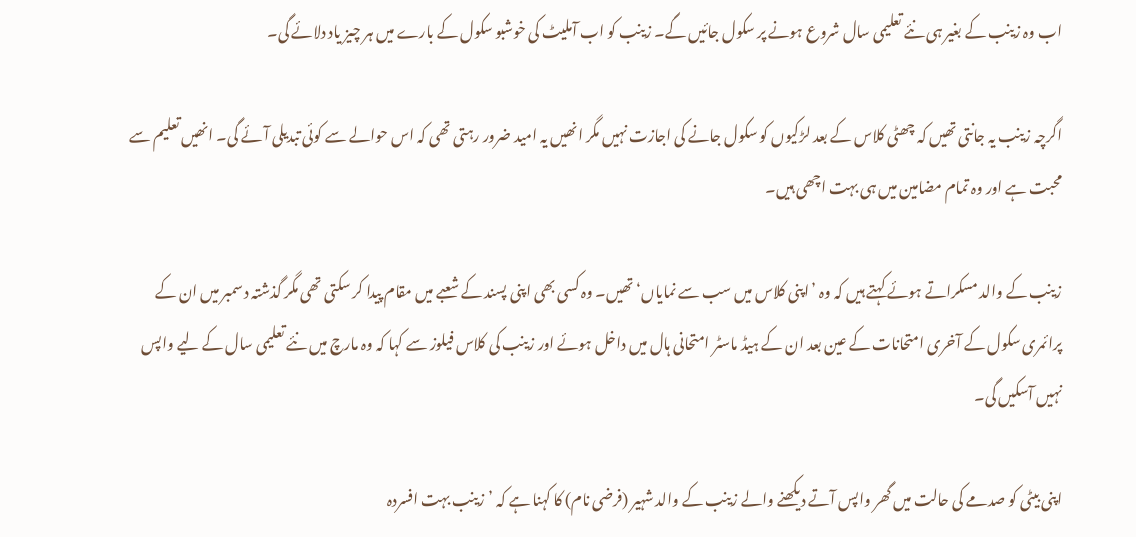اب وہ زینب کے بغیر ہی نئے تعلیمی سال شروع ہونے پر سکول جائیں گے۔ زینب کو اب آملیٹ کی خوشبو سکول کے بارے میں ہر چیز یاد دلائے گی۔

اگرچہ زینب یہ جانتی تھیں کہ چھٹی کلاس کے بعد لڑکیوں کو سکول جانے کی اجازت نہیں مگر انھیں یہ امید ضرور رہتی تھی کہ اس حوالے سے کوئی تبدیلی آئے گی۔ انھیں تعلیم سے محبت ہے اور وہ تمام مضامین میں ہی بہت اچھی ہیں۔

زینب کے والد مسکراتے ہوئے کہتے ہیں کہ وہ ’اپنی کلاس میں سب سے نمایاں‘ تھیں۔ وہ کسی بھی اپنی پسند کے شعبے میں مقام پیدا کر سکتی تھی مگر گذشتہ دسمبر میں ان کے پرائمری سکول کے آخری امتحانات کے عین بعد ان کے ہیڈ ماسٹر امتحانی ہال میں داخل ہوئے اور زینب کی کلاس فیلوز سے کہا کہ وہ مارچ میں نئے تعلیمی سال کے لیے واپس نہیں آسکیں گی۔

اپنی بیٹی کو صدمے کی حالت میں گھر واپس آتے دیکھنے والے زینب کے والد شہیر (فرضی نام) کا کہنا ہے کہ ’زینب بہت افسردہ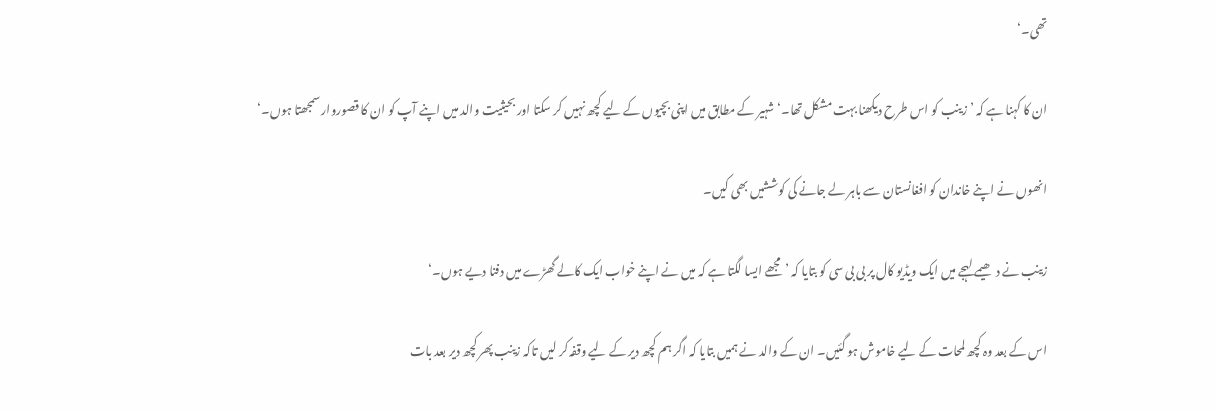تھی۔‘

ان کا کہنا ہے کہ ’زینب کو اس طرح دیکھنا بہت مشکل تھا۔‘ شہیر کے مطابق میں اپنی بچیوں کے لیے کچھ نہیں کر سکتا اور بحیثیت والد میں اپنے آپ کو ان کا قصوروار سمجھتا ہوں۔‘

انھوں نے اپنے خاندان کو افغانستان سے باہر لے جانے کی کوششیں بھی کیں۔

زینب نے دھیمے لہجے میں ایک ویڈیو کال پر بی بی سی کو بتایا کہ ’مجھے ایسا لگتا ہے کہ میں نے اپنے خواب ایک کالے گھڑے میں دفنا دیے ہوں۔‘

اس کے بعد وہ کچھ لمحات کے لیے خاموش ہو گئیں۔ ان کے والد نے ہمیں بتایا کہ اگر ہم کچھ دیر کے لیے وقفہ کر لیں تاکہ زینب پھر کچھ دیر بعد بات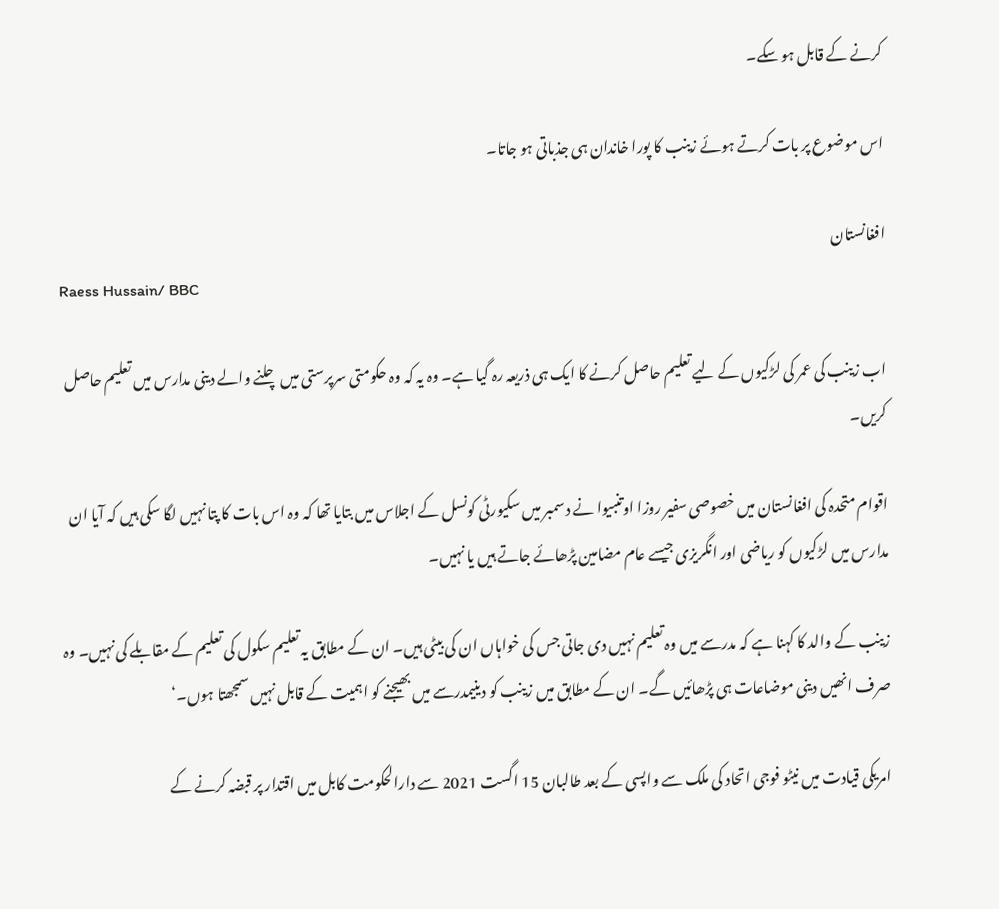کرنے کے قابل ہو سکے۔

اس موضوع پر بات کرتے ہوئے زینب کا پورا خاندان ہی جذباتی ہو جاتا۔

افغانستان
Raess Hussain/ BBC

اب زینب کی عمر کی لڑکیوں کے لیے تعلیم حاصل کرنے کا ایک ہی ذریعہ رہ گیا ہے۔ وہ یہ کہ وہ حکومتی سرپرستی میں چلنے والے دینی مدارس میں تعلیم حاصل کریں۔

اقوام متحدہ کی افغانستان میں خصوصی سفیر روزا اوتنبیوا نے دسمبر میں سکیورٹی کونسل کے اجلاس میں بتایا تھا کہ وہ اس بات کا پتا نہیں لگا سکی ہیں کہ آیا ان مدارس میں لڑکیوں کو ریاضی اور انگریزی جیسے عام مضامین پڑھائے جاتے ہیں یا نہیں۔

زینب کے والد کا کہنا ہے کہ مدرسے میں وہ تعلیم نہیں دی جاتی جس کی خواہاں ان کی بیٹی ہیں۔ ان کے مطابق یہ تعلیم سکول کی تعلیم کے مقابلے کی نہیں۔ وہ صرف انھیں دینی موضاعات ہی پڑھائیں گے۔ ان کے مطابق میں زینب کو دینیمدرسے میں بھیجنے کو اہمیت کے قابل نہیں سمجھتا ہوں۔‘

امریکی قیادت میں نیٹو فوجی اتحاد کی ملک سے واپسی کے بعد طالبان 15 اگست 2021 سے دارالحکومت کابل میں اقتدار پر قبضہ کرنے کے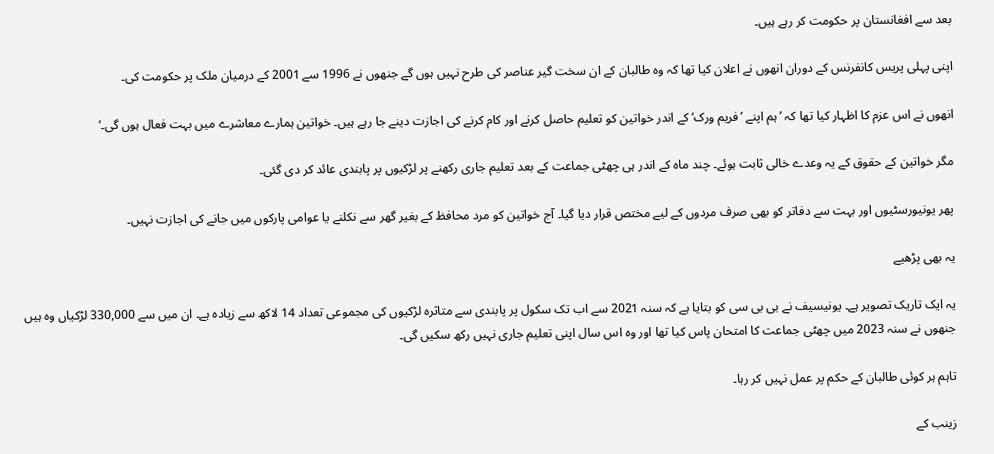بعد سے افغانستان پر حکومت کر رہے ہیں۔

اپنی پہلی پریس کانفرنس کے دوران انھوں نے اعلان کیا تھا کہ وہ طالبان کے ان سخت گیر عناصر کی طرح نہیں ہوں گے جنھوں نے 1996 سے 2001 کے درمیان ملک پر حکومت کی۔

انھوں نے اس عزم کا اظہار کیا تھا کہ ’ہم اپنے ’فریم ورک‘ کے اندر خواتین کو تعلیم حاصل کرنے اور کام کرنے کی اجازت دینے جا رہے ہیں۔ خواتین ہمارے معاشرے میں بہت فعال ہوں گی۔‘

مگر خواتین کے حقوق کے یہ وعدے خالی ثابت ہوئے۔ چند ماہ کے اندر ہی چھٹی جماعت کے بعد تعلیم جاری رکھنے پر لڑکیوں پر پابندی عائد کر دی گئی۔

پھر یونیورسٹیوں اور بہت سے دفاتر کو بھی صرف مردوں کے لیے مختص قرار دیا گیا۔ آج خواتین کو مرد محافظ کے بغیر گھر سے نکلنے یا عوامی پارکوں میں جانے کی اجازت نہیں۔

یہ بھی پڑھیے

یہ ایک تاریک تصویر ہے۔ یونیسیف نے بی بی سی کو بتایا ہے کہ سنہ 2021 سے اب تک سکول پر پابندی سے متاثرہ لڑکیوں کی مجموعی تعداد 14 لاکھ سے زیادہ ہے۔ ان میں سے 330,000 لڑکیاں وہ ہیں جنھوں نے سنہ 2023 میں چھٹی جماعت کا امتحان پاس کیا تھا اور وہ اس سال اپنی تعلیم جاری نہیں رکھ سکیں گی۔

تاہم ہر کوئی طالبان کے حکم پر عمل نہیں کر رہا۔

زینب کے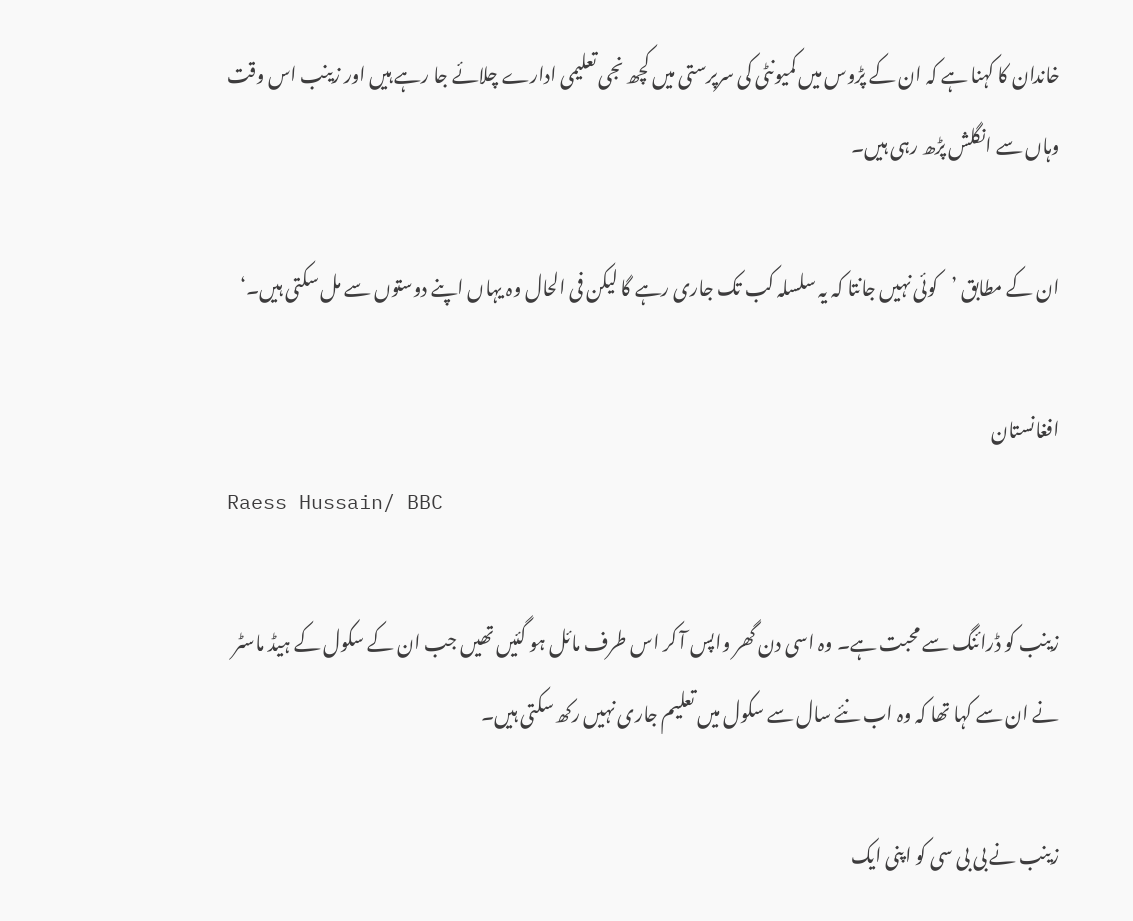خاندان کا کہنا ہے کہ ان کے پڑوس میں کمیونٹی کی سرپرستی میں کچھ نجی تعلیمی ادارے چلائے جا رہے ہیں اور زینب اس وقت وہاں سے انگلش پڑھ رہی ہیں۔

ان کے مطابق ’کوئی نہیں جانتا کہ یہ سلسلہ کب تک جاری رہے گا لیکن فی الحال وہ یہاں اپنے دوستوں سے مل سکتی ہیں۔‘

افغانستان
Raess Hussain/ BBC

زینب کو ڈرائنگ سے محبت ہے۔ وہ اسی دن گھر واپس آ کر اس طرف مائل ہو گئیں تھیں جب ان کے سکول کے ہیڈ ماسٹر نے ان سے کہا تھا کہ وہ اب نئے سال سے سکول میں تعلیم جاری نہیں رکھ سکتی ہیں۔

زینب نے بی بی سی کو اپنی ایک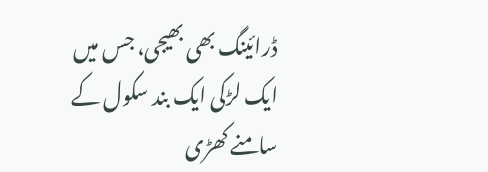ڈرائینگ بھی بھیجی، جس میں ایک لڑکی ایک بند سکول کے سامنے کھڑی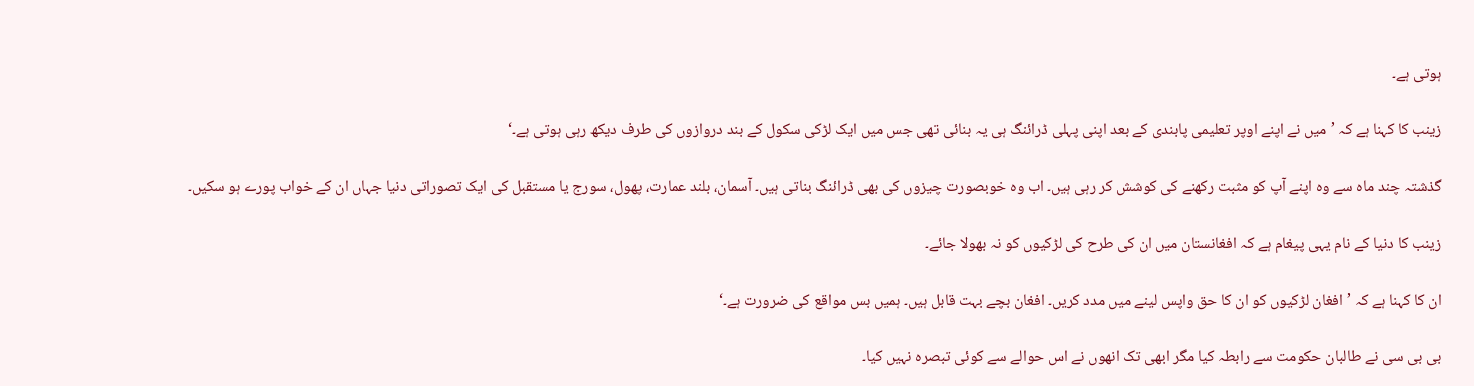ہوتی ہے۔

زینب کا کہنا ہے کہ ’میں نے اپنے اوپر تعلیمی پابندی کے بعد اپنی پہلی ڈرائنگ ہی یہ بنائی تھی جس میں ایک لڑکی سکول کے بند دروازوں کی طرف دیکھ رہی ہوتی ہے۔‘

گذشتہ چند ماہ سے وہ اپنے آپ کو مثبت رکھنے کی کوشش کر رہی ہیں۔ اب وہ خوبصورت چیزوں کی بھی ڈرائنگ بناتی ہیں۔ آسمان، بلند عمارت، پھول، سورج یا مستقبل کی ایک تصوراتی دنیا جہاں ان کے خواب پورے ہو سکیں۔

زینب کا دنیا کے نام یہی پیغام ہے کہ افغانستان میں ان کی طرح کی لڑکیوں کو نہ بھولا جائے۔

ان کا کہنا ہے کہ ’افغان لڑکیوں کو ان کا حق واپس لینے میں مدد کریں۔ افغان بچے بہت قابل ہیں۔ ہمیں بس مواقع کی ضرورت ہے۔‘

بی بی سی نے طالبان حکومت سے رابطہ کیا مگر ابھی تک انھوں نے اس حوالے سے کوئی تبصرہ نہیں کیا۔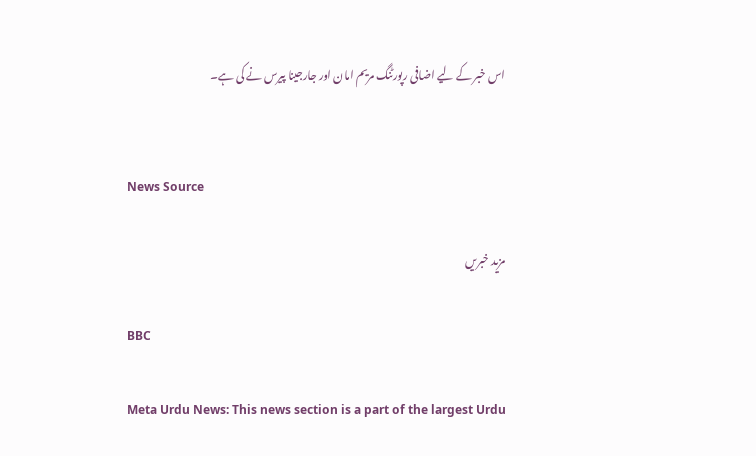اس خبر کے لیے اضافی رپورٹنگ مریم امان اور جارجینا پیرس نے کی ہے۔


News Source

مزید خبریں

BBC

Meta Urdu News: This news section is a part of the largest Urdu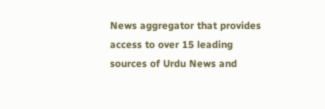News aggregator that provides access to over 15 leading sources of Urdu News and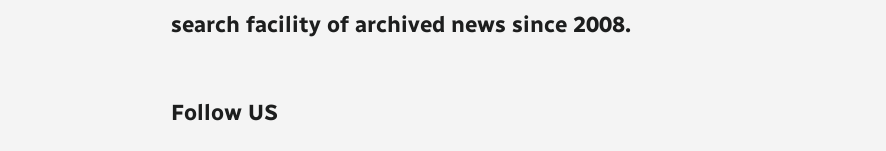search facility of archived news since 2008.

Follow US